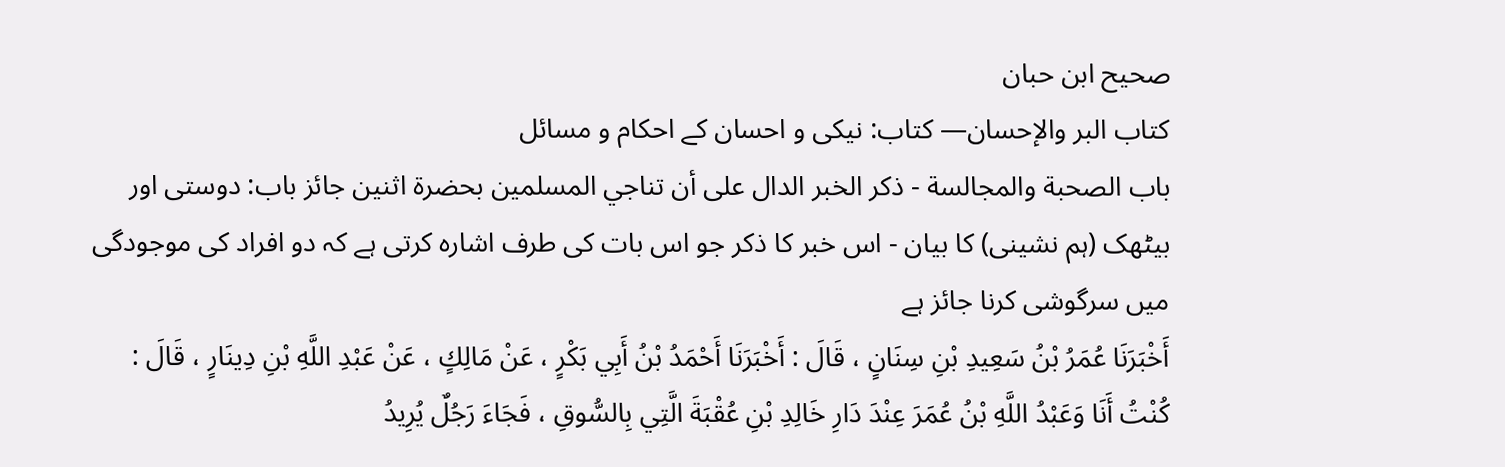صحیح ابن حبان
كتاب البر والإحسان— کتاب: نیکی و احسان کے احکام و مسائل
باب الصحبة والمجالسة - ذكر الخبر الدال على أن تناجي المسلمين بحضرة اثنين جائز باب: دوستی اور بیٹھک (ہم نشینی) کا بیان - اس خبر کا ذکر جو اس بات کی طرف اشارہ کرتی ہے کہ دو افراد کی موجودگی میں سرگوشی کرنا جائز ہے
أَخْبَرَنَا عُمَرُ بْنُ سَعِيدِ بْنِ سِنَانٍ ، قَالَ : أَخْبَرَنَا أَحْمَدُ بْنُ أَبِي بَكْرٍ ، عَنْ مَالِكٍ ، عَنْ عَبْدِ اللَّهِ بْنِ دِينَارٍ ، قَالَ : كُنْتُ أَنَا وَعَبْدُ اللَّهِ بْنُ عُمَرَ عِنْدَ دَارِ خَالِدِ بْنِ عُقْبَةَ الَّتِي بِالسُّوقِ ، فَجَاءَ رَجُلٌ يُرِيدُ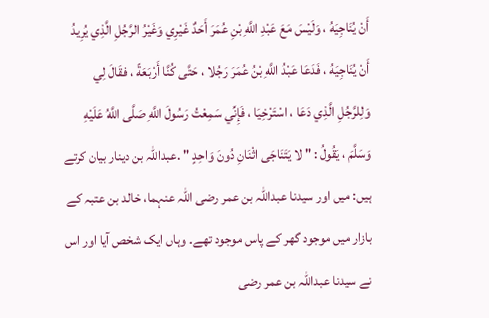أَنْ يُنَاجِيَهُ ، وَلَيْسَ مَعَ عَبْدِ اللَّهِ بْنِ عُمَرَ أَحَدٌ غَيْرِي وَغَيْرُ الرَّجُلِ الَّذِي يُرِيدُ أَنْ يُنَاجِيَهُ ، فَدَعَا عَبْدُ اللَّهِ بْنُ عُمَرَ رَجُلا ، حَتَّى كُنَّا أَرْبَعَةً ، فقَالَ لِي وَلِلرَّجُلِ الَّذِي دَعَا ، اسْتَرْخِيَا ، فَإِنِّي سَمِعْتُ رَسُولَ اللَّهِ صَلَّى اللَّهُ عَلَيْهِ وَسَلَّمَ ، يَقُولُ : " لا يَتَنَاجَى اثْنَانِ دُونَ وَاحِدٍ " .عبداللہ بن دینار بیان کرتے ہیں: میں اور سیدنا عبداللہ بن عمر رضی اللہ عنہما، خالد بن عتبہ کے بازار میں موجود گھر کے پاس موجود تھے۔ وہاں ایک شخص آیا اور اس نے سیدنا عبداللہ بن عمر رضی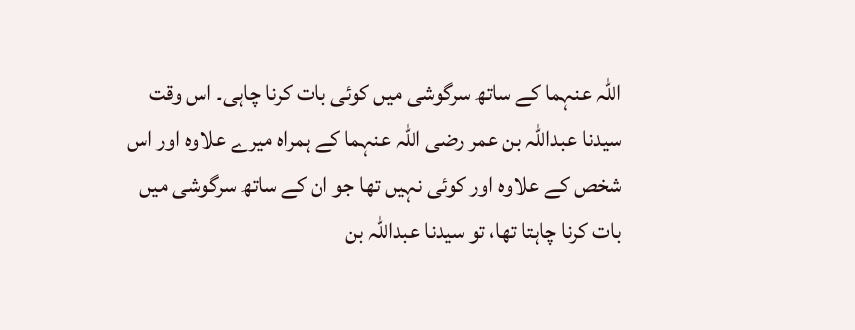اللہ عنہما کے ساتھ سرگوشی میں کوئی بات کرنا چاہی۔ اس وقت سیدنا عبداللہ بن عمر رضی اللہ عنہما کے ہمراہ میرے علاوہ اور اس شخص کے علاوہ اور کوئی نہیں تھا جو ان کے ساتھ سرگوشی میں بات کرنا چاہتا تھا، تو سیدنا عبداللہ بن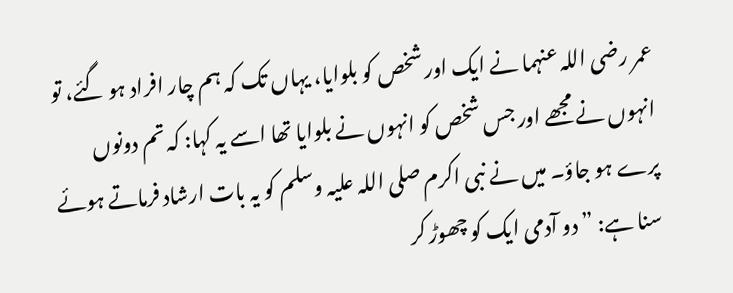عمر رضی اللہ عنہما نے ایک اور شخص کو بلوایا، یہاں تک کہ ہم چار افراد ہو گئے، تو انہوں نے مجھے اور جس شخص کو انہوں نے بلوایا تھا اسے یہ کہا: کہ تم دونوں پرے ہو جاؤ۔ میں نے نبی اکرم صلی اللہ علیہ وسلم کو یہ بات ارشاد فرماتے ہوئے سنا ہے: ” دو آدمی ایک کو چھوڑ کر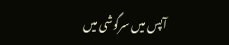آپس میں سرگوشی میں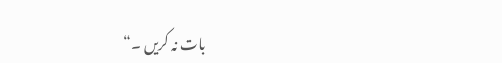بات نہ کریں ۔“